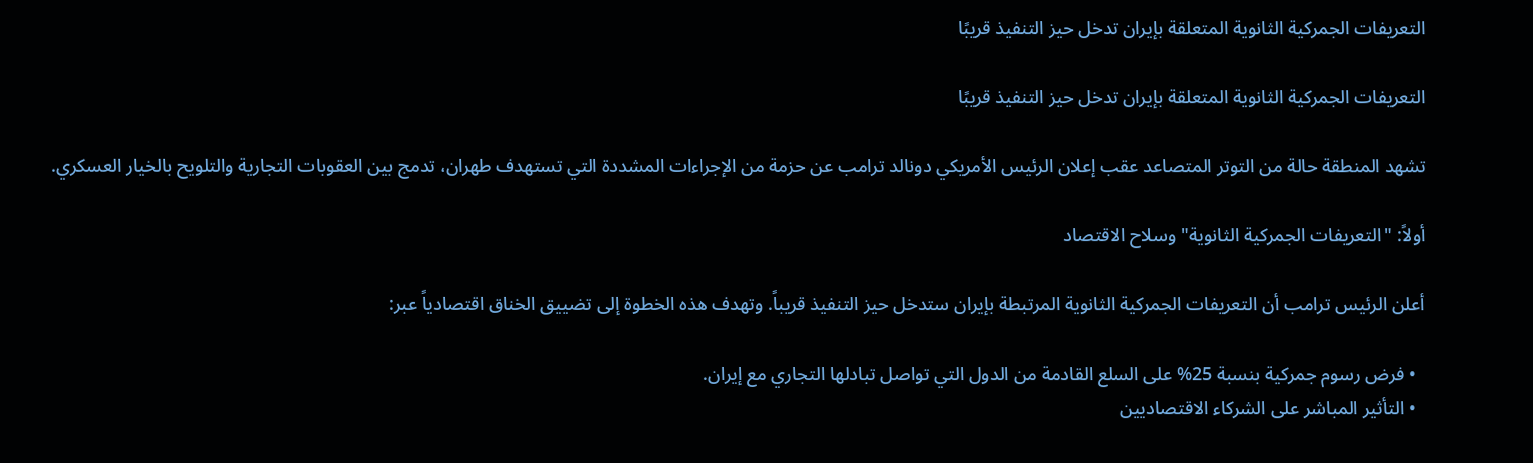التعريفات الجمركية الثانوية المتعلقة بإيران تدخل حيز التنفيذ قريبًا

التعريفات الجمركية الثانوية المتعلقة بإيران تدخل حيز التنفيذ قريبًا

تشهد المنطقة حالة من التوتر المتصاعد عقب إعلان الرئيس الأمريكي دونالد ترامب عن حزمة من الإجراءات المشددة التي تستهدف طهران، تدمج بين العقوبات التجارية والتلويح بالخيار العسكري.

أولاً: "التعريفات الجمركية الثانوية" وسلاح الاقتصاد

أعلن الرئيس ترامب أن التعريفات الجمركية الثانوية المرتبطة بإيران ستدخل حيز التنفيذ قريباً. وتهدف هذه الخطوة إلى تضييق الخناق اقتصادياً عبر:

  • فرض رسوم جمركية بنسبة 25% على السلع القادمة من الدول التي تواصل تبادلها التجاري مع إيران.
  • التأثير المباشر على الشركاء الاقتصاديين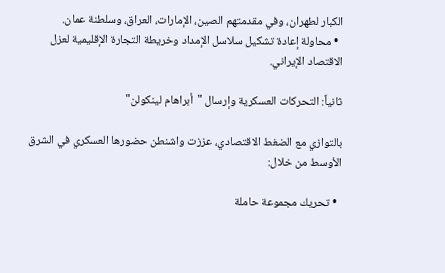الكبار لطهران، وفي مقدمتهم الصين، الإمارات، العراق، وسلطنة عمان.
  • محاولة إعادة تشكيل سلاسل الإمداد وخريطة التجارة الإقليمية لعزل الاقتصاد الإيراني.

ثانياً: التحركات العسكرية وإرسال "أبراهام لينكولن"

بالتوازي مع الضغط الاقتصادي، عززت واشنطن حضورها العسكري في الشرق الأوسط من خلال:

  • تحريك مجموعة حاملة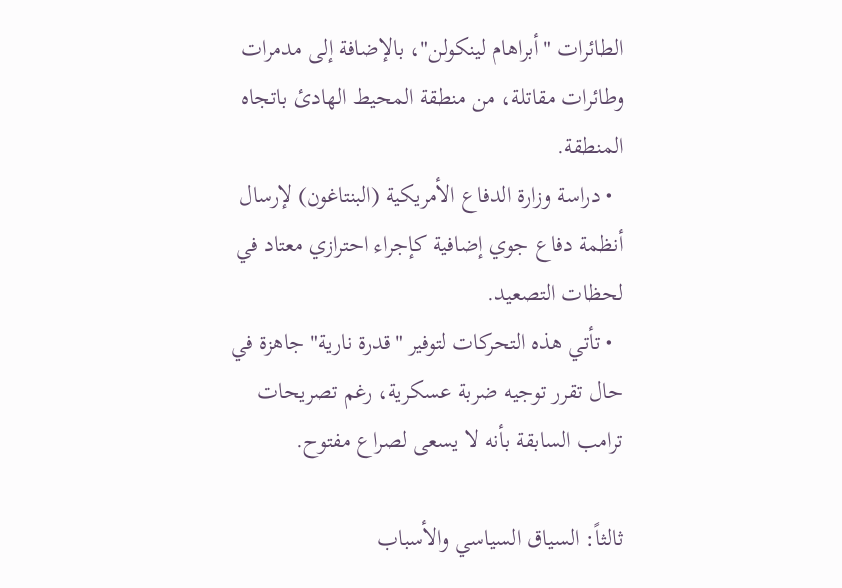الطائرات "أبراهام لينكولن"، بالإضافة إلى مدمرات وطائرات مقاتلة، من منطقة المحيط الهادئ باتجاه المنطقة.
  • دراسة وزارة الدفاع الأمريكية (البنتاغون) لإرسال أنظمة دفاع جوي إضافية كإجراء احترازي معتاد في لحظات التصعيد.
  • تأتي هذه التحركات لتوفير "قدرة نارية" جاهزة في حال تقرر توجيه ضربة عسكرية، رغم تصريحات ترامب السابقة بأنه لا يسعى لصراع مفتوح.

ثالثاً: السياق السياسي والأسباب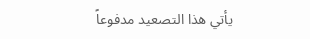يأتي هذا التصعيد مدفوعاً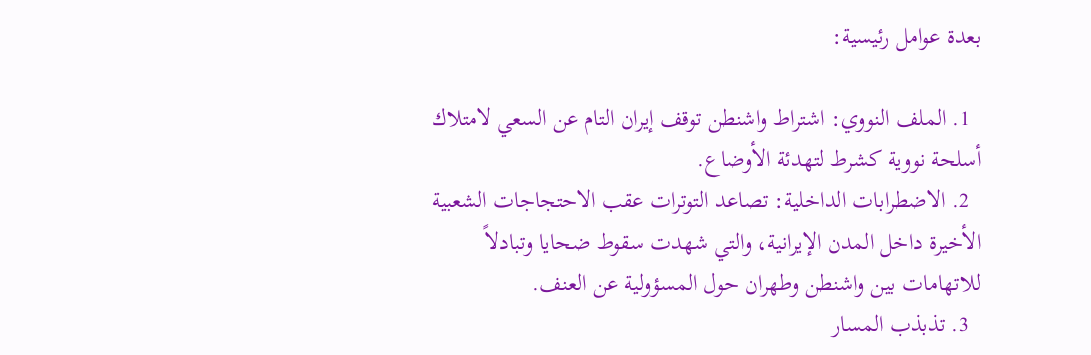بعدة عوامل رئيسية:

  1. الملف النووي: اشتراط واشنطن توقف إيران التام عن السعي لامتلاك أسلحة نووية كشرط لتهدئة الأوضاع.
  2. الاضطرابات الداخلية: تصاعد التوترات عقب الاحتجاجات الشعبية الأخيرة داخل المدن الإيرانية، والتي شهدت سقوط ضحايا وتبادلاً للاتهامات بين واشنطن وطهران حول المسؤولية عن العنف.
  3. تذبذب المسار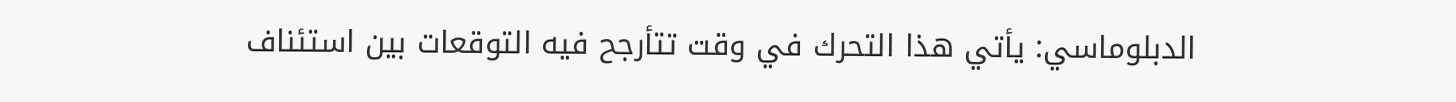الدبلوماسي: يأتي هذا التحرك في وقت تتأرجح فيه التوقعات بين استئناف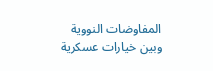المفاوضات النووية وبين خيارات عسكرية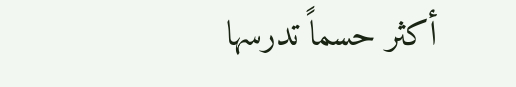أكثر حسماً تدرسها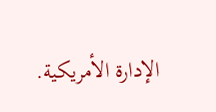الإدارة الأمريكية.